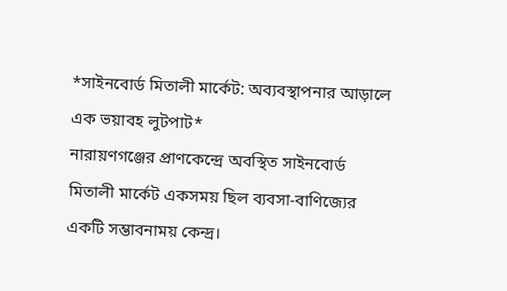*সাইনবোর্ড মিতালী মার্কেট: অব্যবস্থাপনার আড়ালে এক ভয়াবহ লুটপাট*
নারায়ণগঞ্জের প্রাণকেন্দ্রে অবস্থিত সাইনবোর্ড মিতালী মার্কেট একসময় ছিল ব্যবসা-বাণিজ্যের একটি সম্ভাবনাময় কেন্দ্র।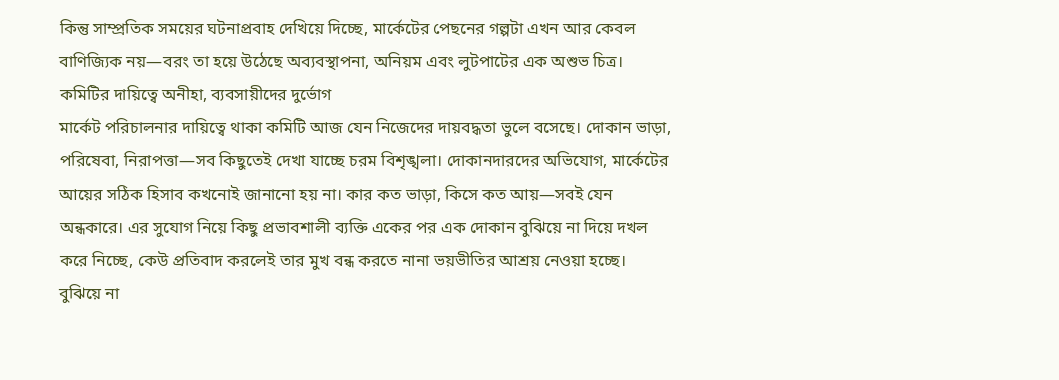কিন্তু সাম্প্রতিক সময়ের ঘটনাপ্রবাহ দেখিয়ে দিচ্ছে, মার্কেটের পেছনের গল্পটা এখন আর কেবল বাণিজ্যিক নয়—বরং তা হয়ে উঠেছে অব্যবস্থাপনা, অনিয়ম এবং লুটপাটের এক অশুভ চিত্র।
কমিটির দায়িত্বে অনীহা, ব্যবসায়ীদের দুর্ভোগ
মার্কেট পরিচালনার দায়িত্বে থাকা কমিটি আজ যেন নিজেদের দায়বদ্ধতা ভুলে বসেছে। দোকান ভাড়া, পরিষেবা, নিরাপত্তা—সব কিছুতেই দেখা যাচ্ছে চরম বিশৃঙ্খলা। দোকানদারদের অভিযোগ, মার্কেটের আয়ের সঠিক হিসাব কখনোই জানানো হয় না। কার কত ভাড়া, কিসে কত আয়—সবই যেন অন্ধকারে। এর সুযোগ নিয়ে কিছু প্রভাবশালী ব্যক্তি একের পর এক দোকান বুঝিয়ে না দিয়ে দখল করে নিচ্ছে, কেউ প্রতিবাদ করলেই তার মুখ বন্ধ করতে নানা ভয়ভীতির আশ্রয় নেওয়া হচ্ছে।
বুঝিয়ে না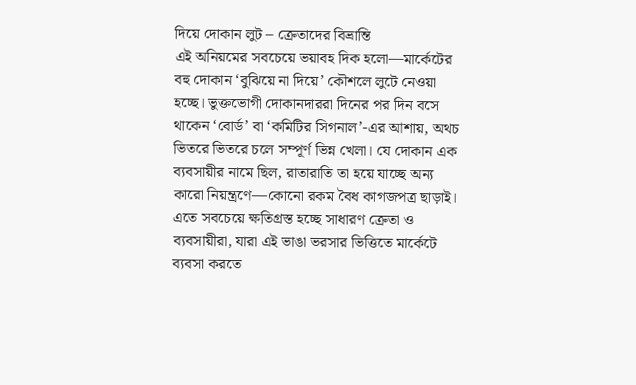দিয়ে দোকান লুট – ক্রেতাদের বিভ্রান্তি
এই অনিয়মের সবচেয়ে ভয়াবহ দিক হলো—মার্কেটের বহু দোকান ‘বুঝিয়ে না দিয়ে’ কৌশলে লুটে নেওয়া হচ্ছে। ভুক্তভোগী দোকানদাররা দিনের পর দিন বসে থাকেন ‘বোর্ড’ বা ‘কমিটির সিগনাল’-এর আশায়, অথচ ভিতরে ভিতরে চলে সম্পূর্ণ ভিন্ন খেলা। যে দোকান এক ব্যবসায়ীর নামে ছিল, রাতারাতি তা হয়ে যাচ্ছে অন্য কারো নিয়ন্ত্রণে—কোনো রকম বৈধ কাগজপত্র ছাড়াই। এতে সবচেয়ে ক্ষতিগ্রস্ত হচ্ছে সাধারণ ক্রেতা ও ব্যবসায়ীরা, যারা এই ভাঙা ভরসার ভিত্তিতে মার্কেটে ব্যবসা করতে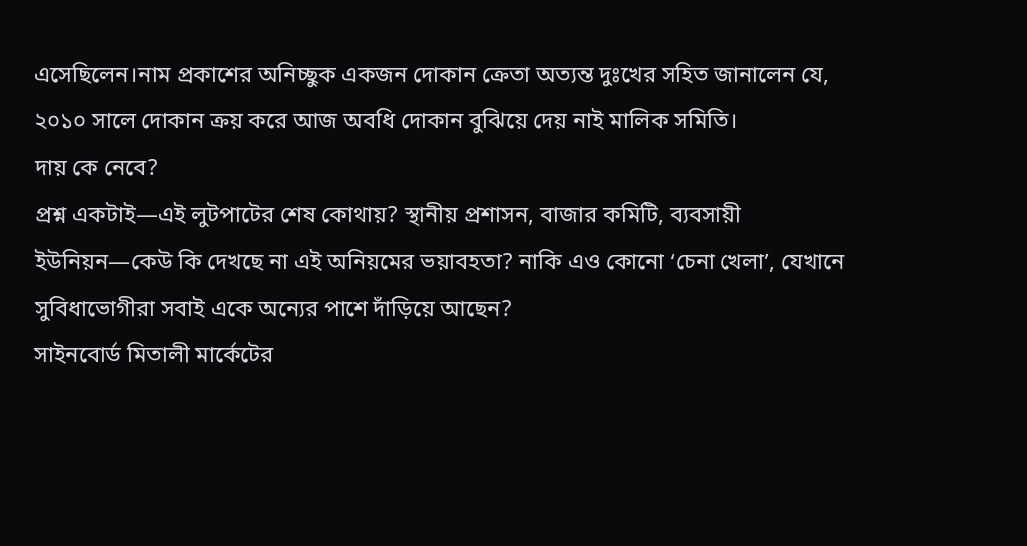এসেছিলেন।নাম প্রকাশের অনিচ্ছুক একজন দোকান ক্রেতা অত্যন্ত দুঃখের সহিত জানালেন যে, ২০১০ সালে দোকান ক্রয় করে আজ অবধি দোকান বুঝিয়ে দেয় নাই মালিক সমিতি।
দায় কে নেবে?
প্রশ্ন একটাই—এই লুটপাটের শেষ কোথায়? স্থানীয় প্রশাসন, বাজার কমিটি, ব্যবসায়ী ইউনিয়ন—কেউ কি দেখছে না এই অনিয়মের ভয়াবহতা? নাকি এও কোনো ‘চেনা খেলা’, যেখানে সুবিধাভোগীরা সবাই একে অন্যের পাশে দাঁড়িয়ে আছেন?
সাইনবোর্ড মিতালী মার্কেটের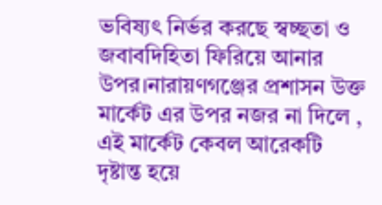ভবিষ্যৎ নির্ভর করছে স্বচ্ছতা ও জবাবদিহিতা ফিরিয়ে আনার উপর।নারায়ণগঞ্জের প্রশাসন উক্ত মার্কেট এর উপর নজর না দিলে , এই মার্কেট কেবল আরেকটি দৃষ্টান্ত হয়ে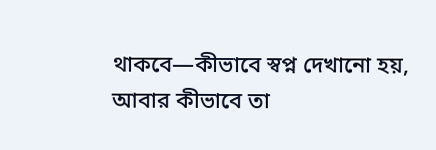থাকবে—কীভাবে স্বপ্ন দেখানো হয়, আবার কীভাবে তা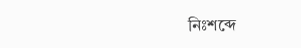নিঃশব্দে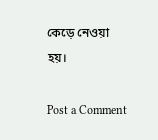কেড়ে নেওয়া হয়।

Post a Comment